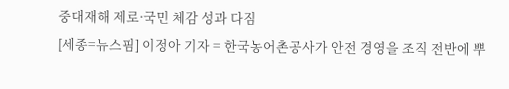중대재해 제로·국민 체감 성과 다짐
[세종=뉴스핌] 이정아 기자 = 한국농어촌공사가 안전 경영을 조직 전반에 뿌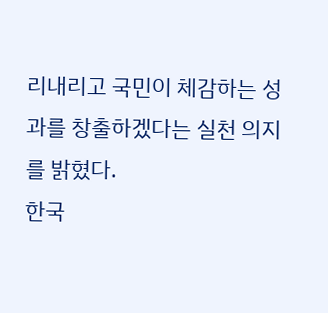리내리고 국민이 체감하는 성과를 창출하겠다는 실천 의지를 밝혔다.
한국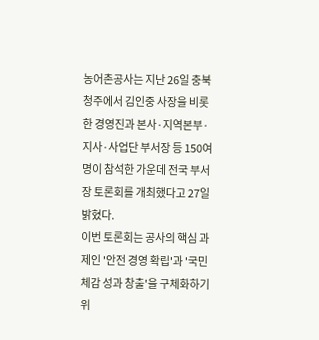농어촌공사는 지난 26일 충북 청주에서 김인중 사장을 비롯한 경영진과 본사·지역본부·지사·사업단 부서장 등 150여명이 참석한 가운데 전국 부서장 토론회를 개최했다고 27일 밝혔다.
이번 토론회는 공사의 핵심 과제인 '안전 경영 확립'과 '국민 체감 성과 창출'을 구체화하기 위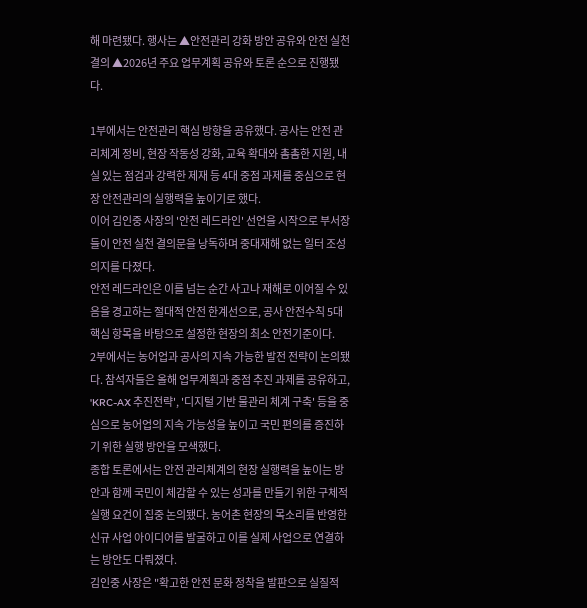해 마련됐다. 행사는 ▲안전관리 강화 방안 공유와 안전 실천 결의 ▲2026년 주요 업무계획 공유와 토론 순으로 진행됐다.

1부에서는 안전관리 핵심 방향을 공유했다. 공사는 안전 관리체계 정비, 현장 작동성 강화, 교육 확대와 촘촘한 지원, 내실 있는 점검과 강력한 제재 등 4대 중점 과제를 중심으로 현장 안전관리의 실행력을 높이기로 했다.
이어 김인중 사장의 '안전 레드라인' 선언을 시작으로 부서장들이 안전 실천 결의문을 낭독하며 중대재해 없는 일터 조성 의지를 다졌다.
안전 레드라인은 이를 넘는 순간 사고나 재해로 이어질 수 있음을 경고하는 절대적 안전 한계선으로, 공사 안전수칙 5대 핵심 항목을 바탕으로 설정한 현장의 최소 안전기준이다.
2부에서는 농어업과 공사의 지속 가능한 발전 전략이 논의됐다. 참석자들은 올해 업무계획과 중점 추진 과제를 공유하고, 'KRC-AX 추진전략', '디지털 기반 물관리 체계 구축' 등을 중심으로 농어업의 지속 가능성을 높이고 국민 편의를 증진하기 위한 실행 방안을 모색했다.
종합 토론에서는 안전 관리체계의 현장 실행력을 높이는 방안과 함께 국민이 체감할 수 있는 성과를 만들기 위한 구체적 실행 요건이 집중 논의됐다. 농어촌 현장의 목소리를 반영한 신규 사업 아이디어를 발굴하고 이를 실제 사업으로 연결하는 방안도 다뤄졌다.
김인중 사장은 "확고한 안전 문화 정착을 발판으로 실질적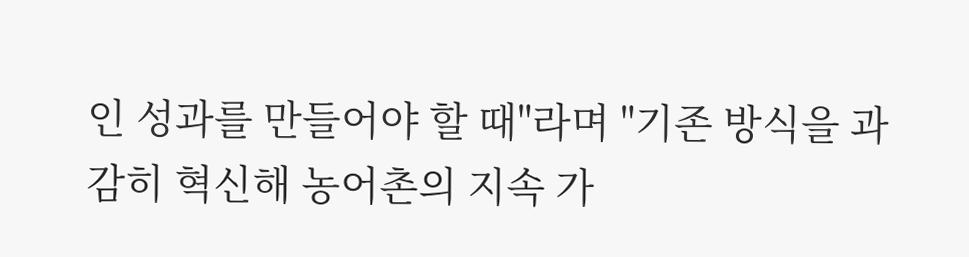인 성과를 만들어야 할 때"라며 "기존 방식을 과감히 혁신해 농어촌의 지속 가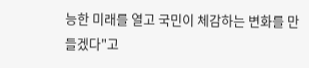능한 미래를 열고 국민이 체감하는 변화를 만들겠다"고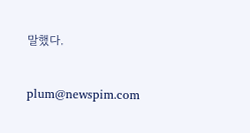말했다.

plum@newspim.com